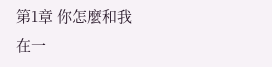第1章 你怎麼和我在一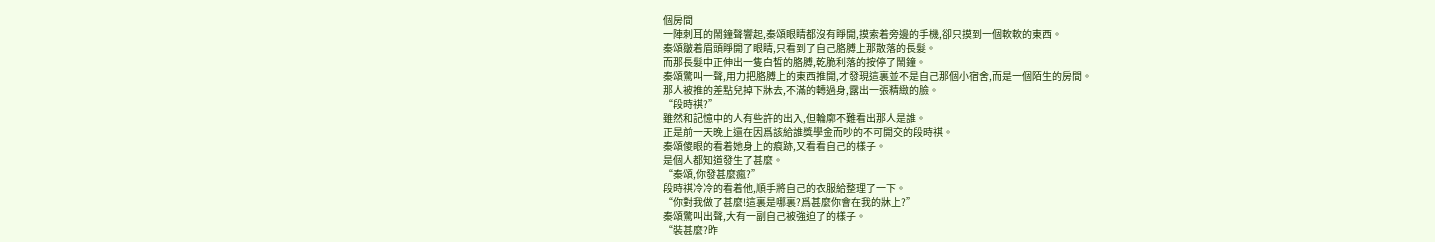個房間
一陣刺耳的鬧鐘聲響起,秦頌眼睛都沒有睜開,摸索着旁邊的手機,卻只摸到一個軟軟的東西。
秦頌皺着眉頭睜開了眼睛,只看到了自己胳膊上那散落的長髮。
而那長髮中正伸出一隻白皙的胳膊,乾脆利落的按停了鬧鐘。
秦頌驚叫一聲,用力把胳膊上的東西推開,才發現這裏並不是自己那個小宿舍,而是一個陌生的房間。
那人被推的差點兒掉下牀去,不滿的轉過身,露出一張精緻的臉。
“段時祺?”
雖然和記憶中的人有些許的出入,但輪廓不難看出那人是誰。
正是前一天晚上還在因爲該給誰獎學金而吵的不可開交的段時祺。
秦頌傻眼的看着她身上的痕跡,又看看自己的樣子。
是個人都知道發生了甚麼。
“秦頌,你發甚麼瘋?”
段時祺冷冷的看着他,順手將自己的衣服給整理了一下。
“你對我做了甚麼!這裏是哪裏?爲甚麼你會在我的牀上?”
秦頌驚叫出聲,大有一副自己被強迫了的樣子。
“裝甚麼?昨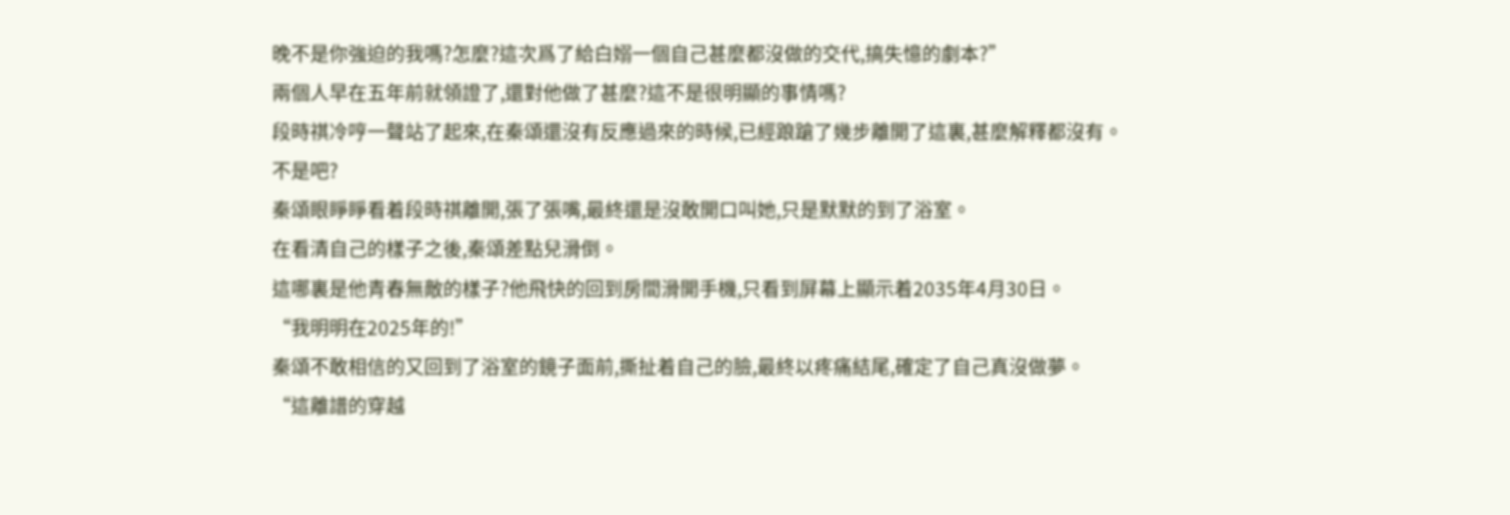晚不是你強迫的我嗎?怎麼?這次爲了給白嫋一個自己甚麼都沒做的交代,搞失憶的劇本?”
兩個人早在五年前就領證了,還對他做了甚麼?這不是很明顯的事情嗎?
段時祺冷哼一聲站了起來,在秦頌還沒有反應過來的時候,已經踉蹌了幾步離開了這裏,甚麼解釋都沒有。
不是吧?
秦頌眼睜睜看着段時祺離開,張了張嘴,最終還是沒敢開口叫她,只是默默的到了浴室。
在看清自己的樣子之後,秦頌差點兒滑倒。
這哪裏是他青春無敵的樣子?他飛快的回到房間滑開手機,只看到屏幕上顯示着2035年4月30日。
“我明明在2025年的!”
秦頌不敢相信的又回到了浴室的鏡子面前,撕扯着自己的臉,最終以疼痛結尾,確定了自己真沒做夢。
“這離譜的穿越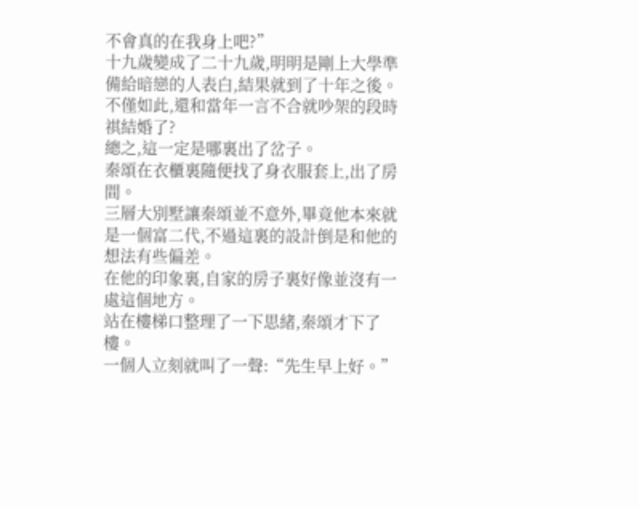不會真的在我身上吧?”
十九歲變成了二十九歲,明明是剛上大學準備給暗戀的人表白,結果就到了十年之後。
不僅如此,還和當年一言不合就吵架的段時祺結婚了?
總之,這一定是哪裏出了岔子。
秦頌在衣櫃裏隨便找了身衣服套上,出了房間。
三層大別墅讓秦頌並不意外,畢竟他本來就是一個富二代,不過這裏的設計倒是和他的想法有些偏差。
在他的印象裏,自家的房子裏好像並沒有一處這個地方。
站在樓梯口整理了一下思緒,秦頌才下了樓。
一個人立刻就叫了一聲:“先生早上好。”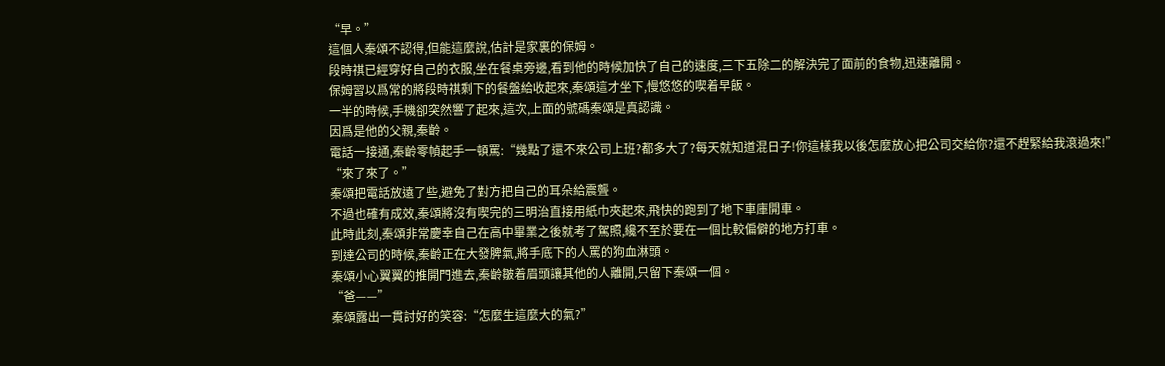“早。”
這個人秦頌不認得,但能這麼說,估計是家裏的保姆。
段時祺已經穿好自己的衣服,坐在餐桌旁邊,看到他的時候加快了自己的速度,三下五除二的解決完了面前的食物,迅速離開。
保姆習以爲常的將段時祺剩下的餐盤給收起來,秦頌這才坐下,慢悠悠的喫着早飯。
一半的時候,手機卻突然響了起來,這次,上面的號碼秦頌是真認識。
因爲是他的父親,秦齡。
電話一接通,秦齡零幀起手一頓罵:“幾點了還不來公司上班?都多大了?每天就知道混日子!你這樣我以後怎麼放心把公司交給你?還不趕緊給我滾過來!”
“來了來了。”
秦頌把電話放遠了些,避免了對方把自己的耳朵給震聾。
不過也確有成效,秦頌將沒有喫完的三明治直接用紙巾夾起來,飛快的跑到了地下車庫開車。
此時此刻,秦頌非常慶幸自己在高中畢業之後就考了駕照,纔不至於要在一個比較偏僻的地方打車。
到達公司的時候,秦齡正在大發脾氣,將手底下的人罵的狗血淋頭。
秦頌小心翼翼的推開門進去,秦齡皺着眉頭讓其他的人離開,只留下秦頌一個。
“爸——”
秦頌露出一貫討好的笑容:“怎麼生這麼大的氣?”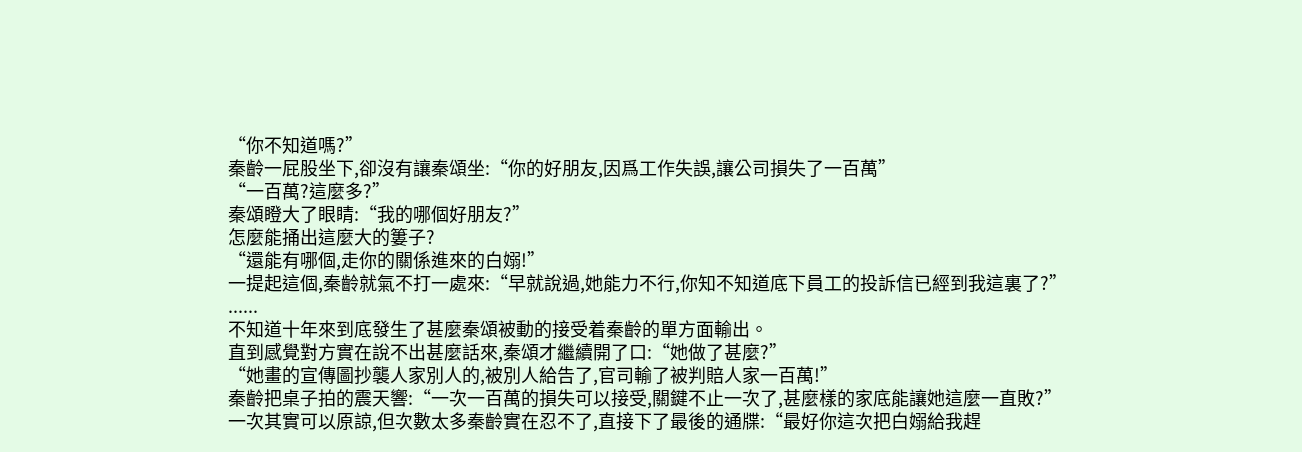“你不知道嗎?”
秦齡一屁股坐下,卻沒有讓秦頌坐:“你的好朋友,因爲工作失誤,讓公司損失了一百萬”
“一百萬?這麼多?”
秦頌瞪大了眼睛:“我的哪個好朋友?”
怎麼能捅出這麼大的簍子?
“還能有哪個,走你的關係進來的白嫋!”
一提起這個,秦齡就氣不打一處來:“早就說過,她能力不行,你知不知道底下員工的投訴信已經到我這裏了?”
......
不知道十年來到底發生了甚麼秦頌被動的接受着秦齡的單方面輸出。
直到感覺對方實在說不出甚麼話來,秦頌才繼續開了口:“她做了甚麼?”
“她畫的宣傳圖抄襲人家別人的,被別人給告了,官司輸了被判賠人家一百萬!”
秦齡把桌子拍的震天響:“一次一百萬的損失可以接受,關鍵不止一次了,甚麼樣的家底能讓她這麼一直敗?”
一次其實可以原諒,但次數太多秦齡實在忍不了,直接下了最後的通牒:“最好你這次把白嫋給我趕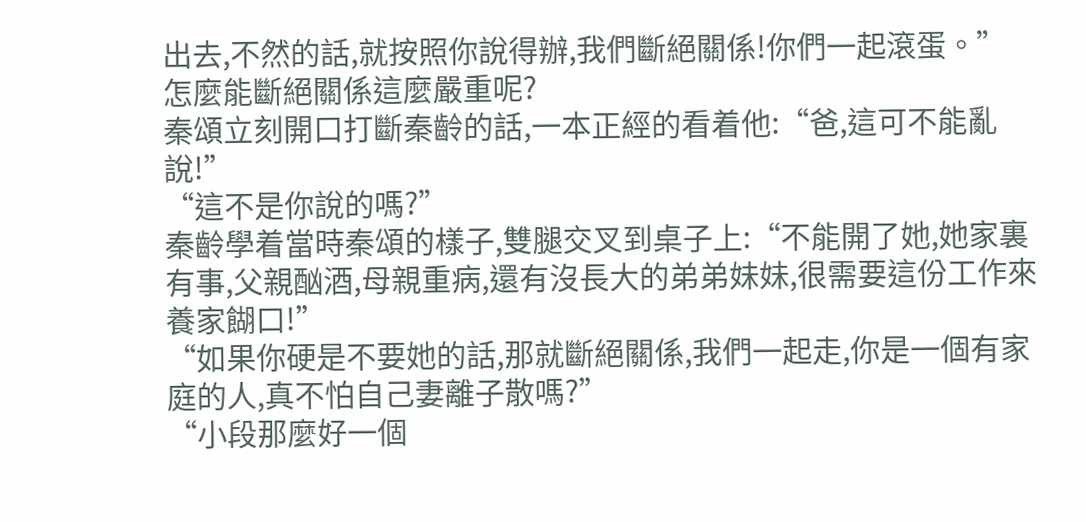出去,不然的話,就按照你說得辦,我們斷絕關係!你們一起滾蛋。”
怎麼能斷絕關係這麼嚴重呢?
秦頌立刻開口打斷秦齡的話,一本正經的看着他:“爸,這可不能亂說!”
“這不是你說的嗎?”
秦齡學着當時秦頌的樣子,雙腿交叉到桌子上:“不能開了她,她家裏有事,父親酗酒,母親重病,還有沒長大的弟弟妹妹,很需要這份工作來養家餬口!”
“如果你硬是不要她的話,那就斷絕關係,我們一起走,你是一個有家庭的人,真不怕自己妻離子散嗎?”
“小段那麼好一個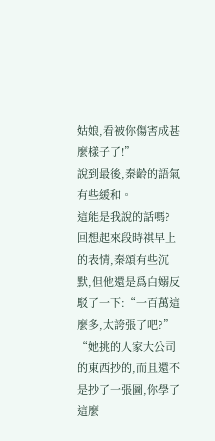姑娘,看被你傷害成甚麼樣子了!”
說到最後,秦齡的語氣有些緩和。
這能是我說的話嗎?
回想起來段時祺早上的表情,秦頌有些沉默,但他還是爲白嫋反駁了一下:“一百萬這麼多,太誇張了吧?”
“她挑的人家大公司的東西抄的,而且還不是抄了一張圖,你學了這麼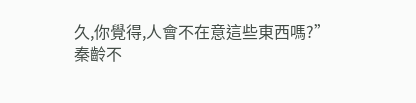久,你覺得,人會不在意這些東西嗎?”
秦齡不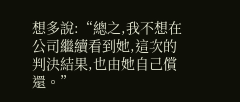想多說:“總之,我不想在公司繼續看到她,這次的判決結果,也由她自己償還。”